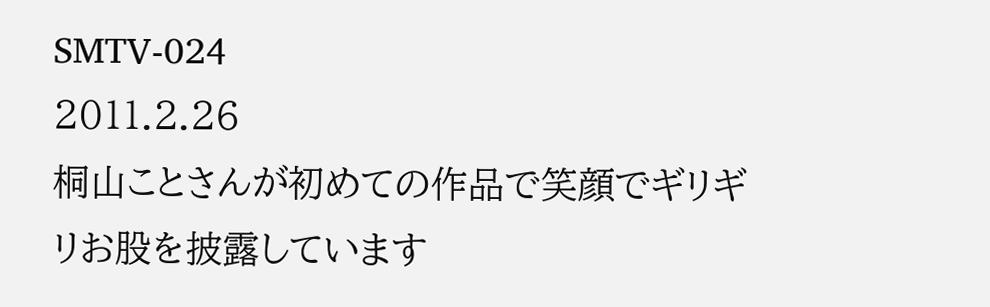SMTV-024
2011.2.26
桐山ことさんが初めての作品で笑顔でギリギリお股を披露しています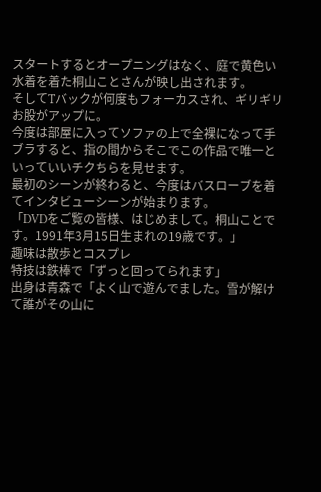スタートするとオープニングはなく、庭で黄色い水着を着た桐山ことさんが映し出されます。
そしてTバックが何度もフォーカスされ、ギリギリお股がアップに。
今度は部屋に入ってソファの上で全裸になって手ブラすると、指の間からそこでこの作品で唯一といっていいチクちらを見せます。
最初のシーンが終わると、今度はバスローブを着てインタビューシーンが始まります。
「DVDをご覧の皆様、はじめまして。桐山ことです。1991年3月15日生まれの19歳です。」
趣味は散歩とコスプレ
特技は鉄棒で「ずっと回ってられます」
出身は青森で「よく山で遊んでました。雪が解けて誰がその山に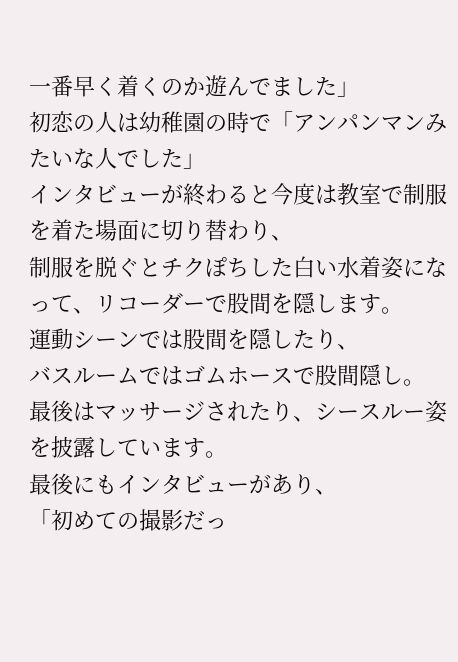一番早く着くのか遊んでました」
初恋の人は幼稚園の時で「アンパンマンみたいな人でした」
インタビューが終わると今度は教室で制服を着た場面に切り替わり、
制服を脱ぐとチクぽちした白い水着姿になって、リコーダーで股間を隠します。
運動シーンでは股間を隠したり、
バスルームではゴムホースで股間隠し。
最後はマッサージされたり、シースルー姿を披露しています。
最後にもインタビューがあり、
「初めての撮影だっ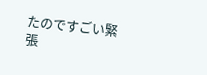たのですごい緊張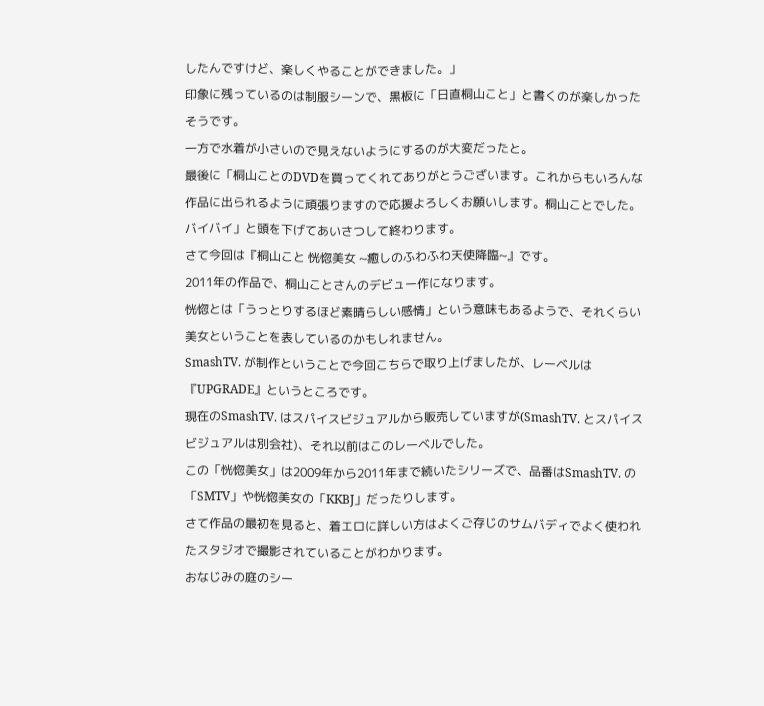したんですけど、楽しくやることができました。」
印象に残っているのは制服シーンで、黒板に「日直桐山こと」と書くのが楽しかったそうです。
一方で水着が小さいので見えないようにするのが大変だったと。
最後に「桐山ことのDVDを買ってくれてありがとうございます。これからもいろんな作品に出られるように頑張りますので応援よろしくお願いします。桐山ことでした。バイバイ」と頭を下げてあいさつして終わります。
さて今回は『桐山こと 恍惚美女 ~癒しのふわふわ天使降臨~』です。
2011年の作品で、桐山ことさんのデビュー作になります。
恍惚とは「うっとりするほど素晴らしい感情」という意味もあるようで、それくらい美女ということを表しているのかもしれません。
SmashTV. が制作ということで今回こちらで取り上げましたが、レーベルは『UPGRADE』というところです。
現在のSmashTV. はスパイスビジュアルから販売していますが(SmashTV. とスパイスビジュアルは別会社)、それ以前はこのレーベルでした。
この「恍惚美女」は2009年から2011年まで続いたシリーズで、品番はSmashTV. の「SMTV」や恍惚美女の「KKBJ」だったりします。
さて作品の最初を見ると、着エロに詳しい方はよくご存じのサムバディでよく使われたスタジオで撮影されていることがわかります。
おなじみの庭のシー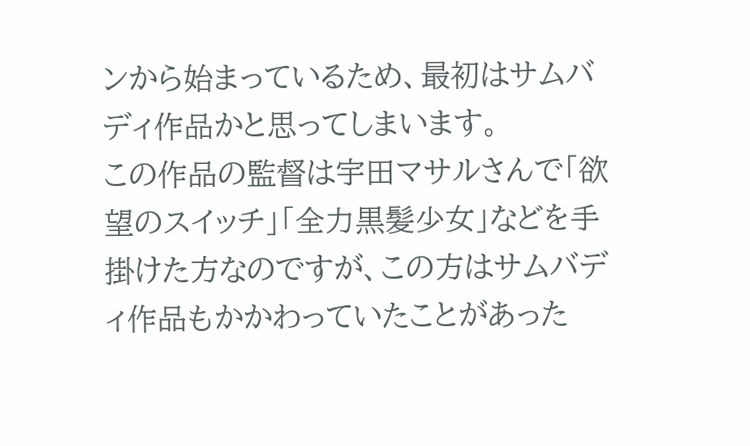ンから始まっているため、最初はサムバディ作品かと思ってしまいます。
この作品の監督は宇田マサルさんで「欲望のスイッチ」「全力黒髪少女」などを手掛けた方なのですが、この方はサムバディ作品もかかわっていたことがあった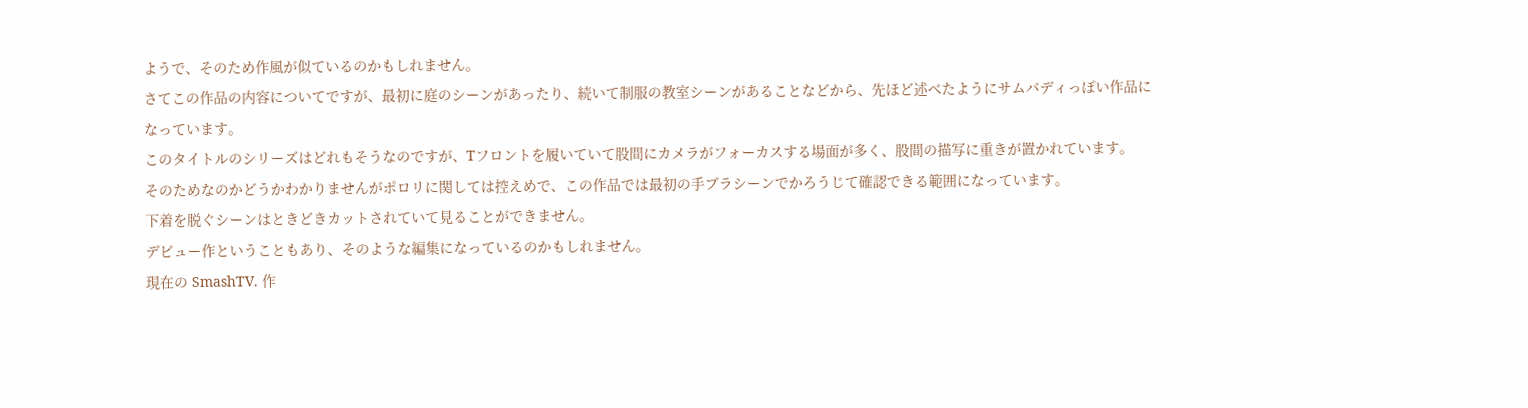ようで、そのため作風が似ているのかもしれません。
さてこの作品の内容についてですが、最初に庭のシーンがあったり、続いて制服の教室シーンがあることなどから、先ほど述べたようにサムバディっぽい作品になっています。
このタイトルのシリーズはどれもそうなのですが、Tフロントを履いていて股間にカメラがフォーカスする場面が多く、股間の描写に重きが置かれています。
そのためなのかどうかわかりませんがポロリに関しては控えめで、この作品では最初の手ブラシーンでかろうじて確認できる範囲になっています。
下着を脱ぐシーンはときどきカットされていて見ることができません。
デビュー作ということもあり、そのような編集になっているのかもしれません。
現在の SmashTV. 作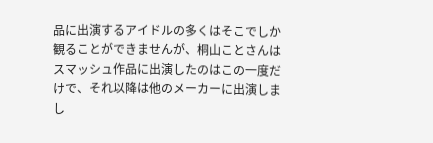品に出演するアイドルの多くはそこでしか観ることができませんが、桐山ことさんはスマッシュ作品に出演したのはこの一度だけで、それ以降は他のメーカーに出演しまし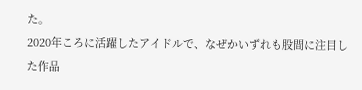た。
2020年ころに活躍したアイドルで、なぜかいずれも股間に注目した作品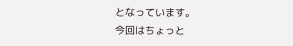となっています。
今回はちょっと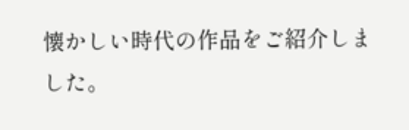懐かしい時代の作品をご紹介しました。